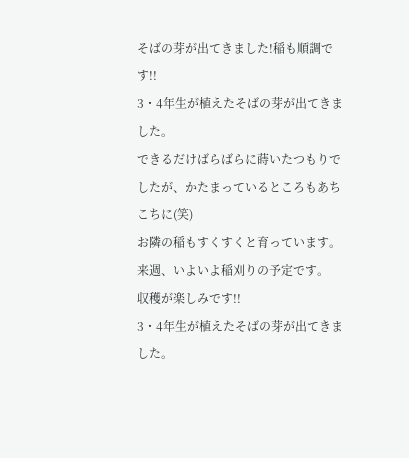そばの芽が出てきました!稲も順調です!!
3・4年生が植えたそばの芽が出てきました。
できるだけばらばらに蒔いたつもりでしたが、かたまっているところもあちこちに(笑)
お隣の稲もすくすくと育っています。来週、いよいよ稲刈りの予定です。
収穫が楽しみです!!
3・4年生が植えたそばの芽が出てきました。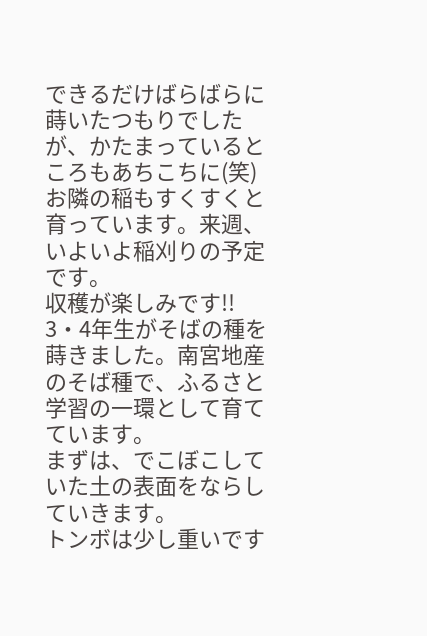できるだけばらばらに蒔いたつもりでしたが、かたまっているところもあちこちに(笑)
お隣の稲もすくすくと育っています。来週、いよいよ稲刈りの予定です。
収穫が楽しみです!!
3・4年生がそばの種を蒔きました。南宮地産のそば種で、ふるさと学習の一環として育てています。
まずは、でこぼこしていた土の表面をならしていきます。
トンボは少し重いです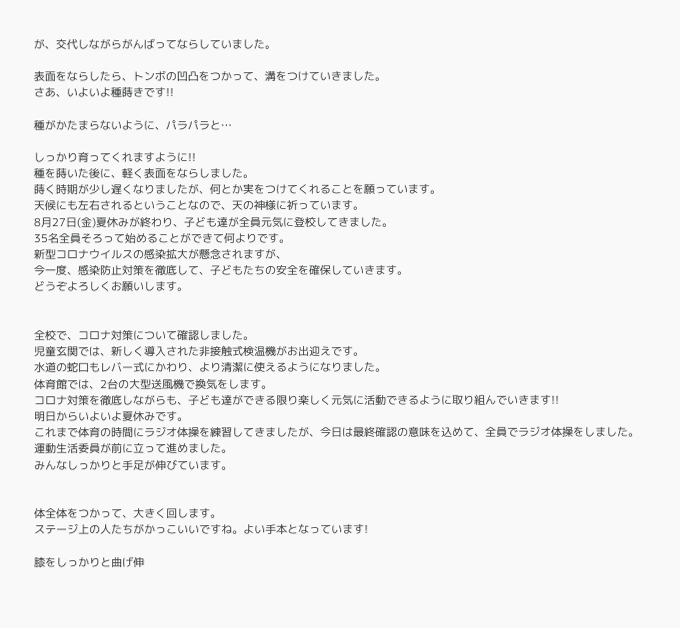が、交代しながらがんばってならしていました。

表面をならしたら、トンボの凹凸をつかって、溝をつけていきました。
さあ、いよいよ種蒔きです!!

種がかたまらないように、パラパラと…

しっかり育ってくれますように!!
種を蒔いた後に、軽く表面をならしました。
蒔く時期が少し遅くなりましたが、何とか実をつけてくれることを願っています。
天候にも左右されるということなので、天の神様に祈っています。
8月27日(金)夏休みが終わり、子ども達が全員元気に登校してきました。
35名全員そろって始めることができて何よりです。
新型コロナウイルスの感染拡大が懸念されますが、
今一度、感染防止対策を徹底して、子どもたちの安全を確保していきます。
どうぞよろしくお願いします。


全校で、コロナ対策について確認しました。
児童玄関では、新しく導入された非接触式検温機がお出迎えです。
水道の蛇口もレバー式にかわり、より清潔に使えるようになりました。
体育館では、2台の大型送風機で換気をします。
コロナ対策を徹底しながらも、子ども達ができる限り楽しく元気に活動できるように取り組んでいきます!!
明日からいよいよ夏休みです。
これまで体育の時間にラジオ体操を練習してきましたが、今日は最終確認の意味を込めて、全員でラジオ体操をしました。
運動生活委員が前に立って進めました。
みんなしっかりと手足が伸びています。


体全体をつかって、大きく回します。
ステージ上の人たちがかっこいいですね。よい手本となっています!

膝をしっかりと曲げ伸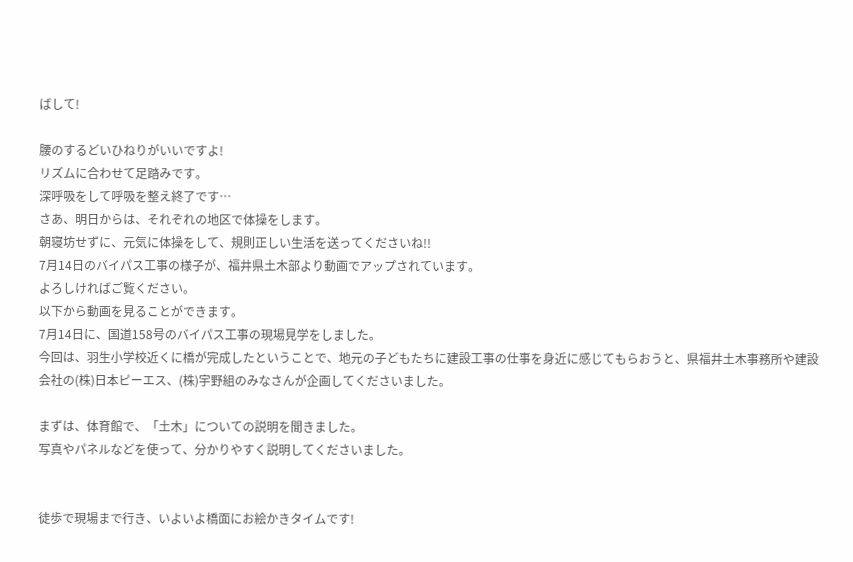ばして!

腰のするどいひねりがいいですよ!
リズムに合わせて足踏みです。
深呼吸をして呼吸を整え終了です…
さあ、明日からは、それぞれの地区で体操をします。
朝寝坊せずに、元気に体操をして、規則正しい生活を送ってくださいね!!
7月14日のバイパス工事の様子が、福井県土木部より動画でアップされています。
よろしければご覧ください。
以下から動画を見ることができます。
7月14日に、国道158号のバイパス工事の現場見学をしました。
今回は、羽生小学校近くに橋が完成したということで、地元の子どもたちに建設工事の仕事を身近に感じてもらおうと、県福井土木事務所や建設会社の(株)日本ピーエス、(株)宇野組のみなさんが企画してくださいました。

まずは、体育館で、「土木」についての説明を聞きました。
写真やパネルなどを使って、分かりやすく説明してくださいました。


徒歩で現場まで行き、いよいよ橋面にお絵かきタイムです!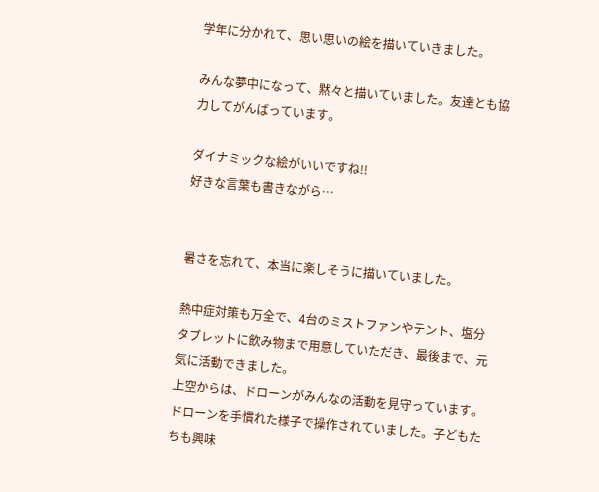学年に分かれて、思い思いの絵を描いていきました。

みんな夢中になって、黙々と描いていました。友達とも協力してがんばっています。

ダイナミックな絵がいいですね!!
好きな言葉も書きながら…


暑さを忘れて、本当に楽しそうに描いていました。

熱中症対策も万全で、4台のミストファンやテント、塩分タブレットに飲み物まで用意していただき、最後まで、元気に活動できました。
上空からは、ドローンがみんなの活動を見守っています。
ドローンを手慣れた様子で操作されていました。子どもたちも興味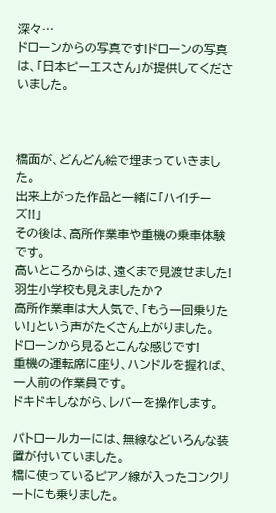深々…
ドローンからの写真です!ドローンの写真は、「日本ピーエスさん」が提供してくださいました。



橋面が、どんどん絵で埋まっていきました。
出来上がった作品と一緒に「ハイ!チーズ!!」
その後は、高所作業車や重機の乗車体験です。
高いところからは、遠くまで見渡せました!羽生小学校も見えましたか?
高所作業車は大人気で、「もう一回乗りたい!」という声がたくさん上がりました。
ドローンから見るとこんな感じです!
重機の運転席に座り、ハンドルを握れば、一人前の作業員です。
ドキドキしながら、レバーを操作します。

パトロールカーには、無線などいろんな装置が付いていました。
橋に使っているピアノ線が入ったコンクリートにも乗りました。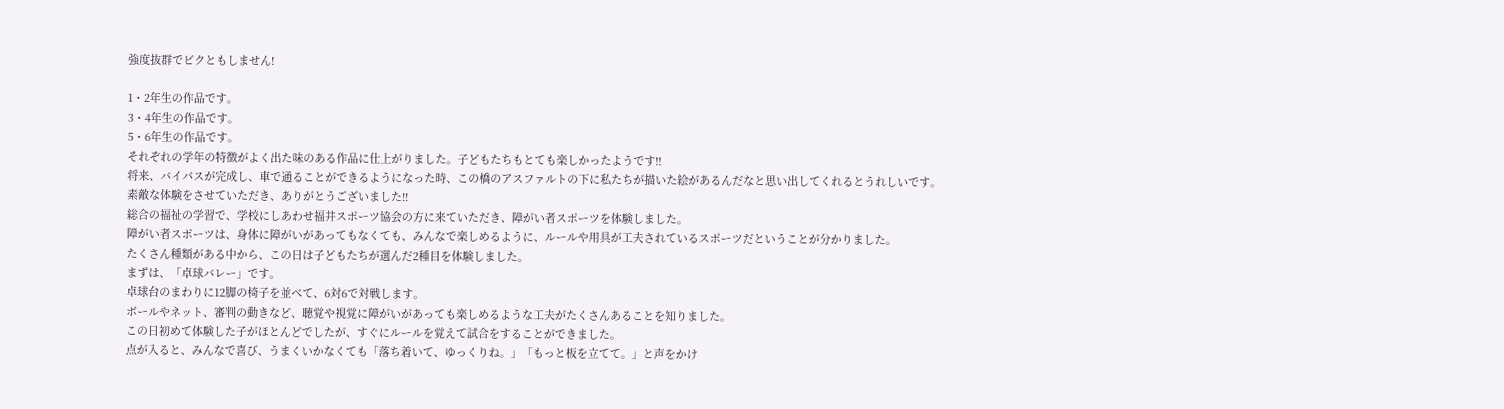強度抜群でビクともしません!

1・2年生の作品です。
3・4年生の作品です。
5・6年生の作品です。
それぞれの学年の特徴がよく出た味のある作品に仕上がりました。子どもたちもとても楽しかったようです!!
将来、バイパスが完成し、車で通ることができるようになった時、この橋のアスファルトの下に私たちが描いた絵があるんだなと思い出してくれるとうれしいです。
素敵な体験をさせていただき、ありがとうございました!!
総合の福祉の学習で、学校にしあわせ福井スポーツ協会の方に来ていただき、障がい者スポーツを体験しました。
障がい者スポーツは、身体に障がいがあってもなくても、みんなで楽しめるように、ルールや用具が工夫されているスポーツだということが分かりました。
たくさん種類がある中から、この日は子どもたちが選んだ2種目を体験しました。
まずは、「卓球バレー」です。
卓球台のまわりに12脚の椅子を並べて、6対6で対戦します。
ボールやネット、審判の動きなど、聴覚や視覚に障がいがあっても楽しめるような工夫がたくさんあることを知りました。
この日初めて体験した子がほとんどでしたが、すぐにルールを覚えて試合をすることができました。
点が入ると、みんなで喜び、うまくいかなくても「落ち着いて、ゆっくりね。」「もっと板を立てて。」と声をかけ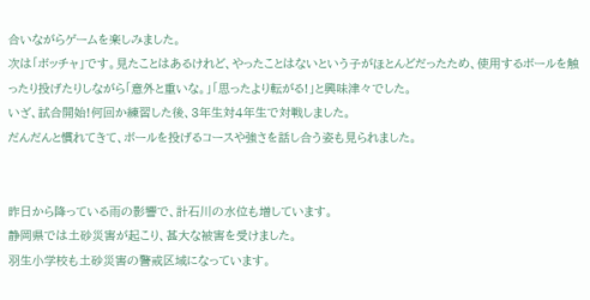合いながらゲームを楽しみました。
次は「ボッチャ」です。見たことはあるけれど、やったことはないという子がほとんどだったため、使用するボールを触ったり投げたりしながら「意外と重いな。」「思ったより転がる!」と興味津々でした。
いざ、試合開始!何回か練習した後、3年生対4年生で対戦しました。
だんだんと慣れてきて、ボールを投げるコースや強さを話し合う姿も見られました。


昨日から降っている雨の影響で、計石川の水位も増しています。
静岡県では土砂災害が起こり、甚大な被害を受けました。
羽生小学校も土砂災害の警戒区域になっています。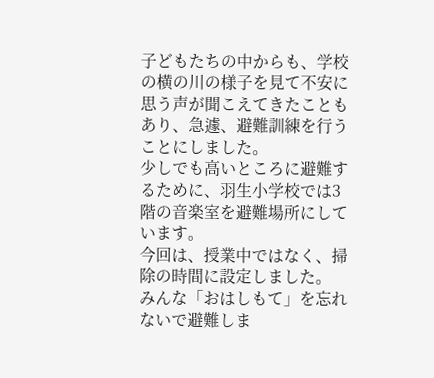子どもたちの中からも、学校の横の川の様子を見て不安に思う声が聞こえてきたこともあり、急遽、避難訓練を行うことにしました。
少しでも高いところに避難するために、羽生小学校では3階の音楽室を避難場所にしています。
今回は、授業中ではなく、掃除の時間に設定しました。
みんな「おはしもて」を忘れないで避難しま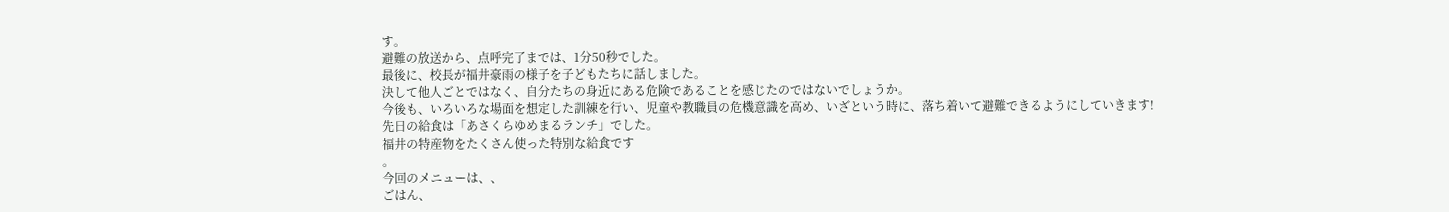す。
避難の放送から、点呼完了までは、1分50秒でした。
最後に、校長が福井豪雨の様子を子どもたちに話しました。
決して他人ごとではなく、自分たちの身近にある危険であることを感じたのではないでしょうか。
今後も、いろいろな場面を想定した訓練を行い、児童や教職員の危機意識を高め、いざという時に、落ち着いて避難できるようにしていきます!
先日の給食は「あさくらゆめまるランチ」でした。
福井の特産物をたくさん使った特別な給食です
。
今回のメニューは、、
ごはん、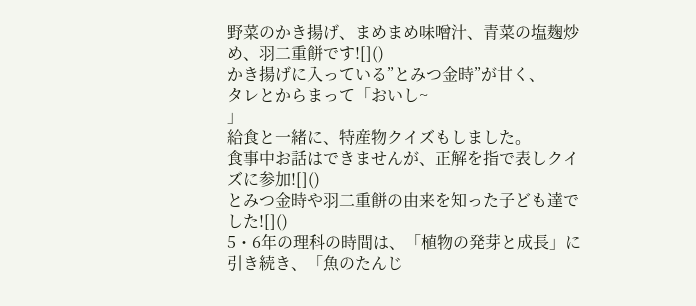野菜のかき揚げ、まめまめ味噌汁、青菜の塩麹炒め、羽二重餅です![]()
かき揚げに入っている”とみつ金時”が甘く、
タレとからまって「おいし~
」
給食と一緒に、特産物クイズもしました。
食事中お話はできませんが、正解を指で表しクイズに参加![]()
とみつ金時や羽二重餅の由来を知った子ども達でした![]()
5・6年の理科の時間は、「植物の発芽と成長」に引き続き、「魚のたんじ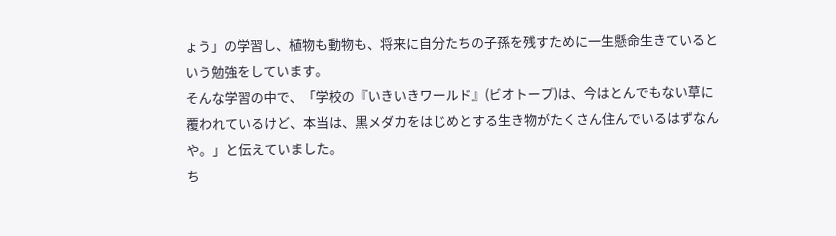ょう」の学習し、植物も動物も、将来に自分たちの子孫を残すために一生懸命生きているという勉強をしています。
そんな学習の中で、「学校の『いきいきワールド』(ビオトープ)は、今はとんでもない草に覆われているけど、本当は、黒メダカをはじめとする生き物がたくさん住んでいるはずなんや。」と伝えていました。
ち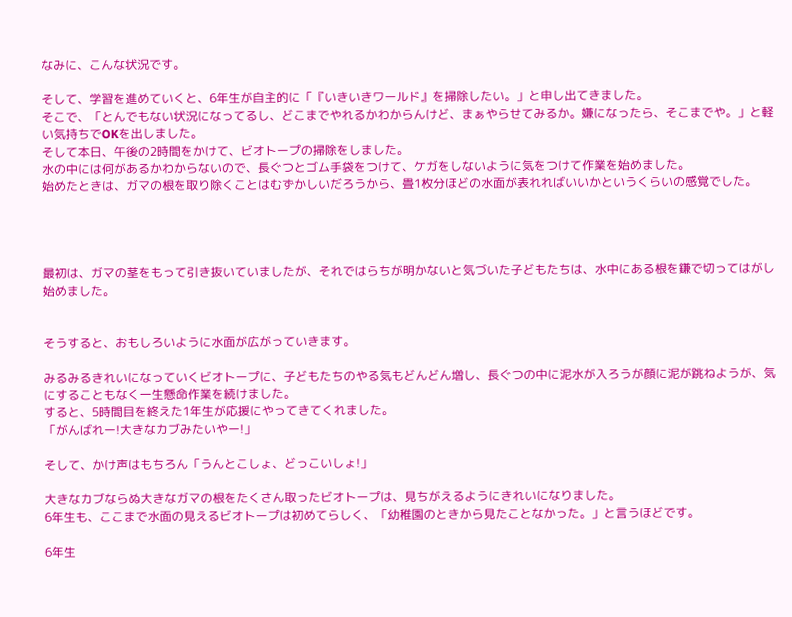なみに、こんな状況です。

そして、学習を進めていくと、6年生が自主的に「『いきいきワールド』を掃除したい。」と申し出てきました。
そこで、「とんでもない状況になってるし、どこまでやれるかわからんけど、まぁやらせてみるか。嫌になったら、そこまでや。」と軽い気持ちでOKを出しました。
そして本日、午後の2時間をかけて、ビオトープの掃除をしました。
水の中には何があるかわからないので、長ぐつとゴム手袋をつけて、ケガをしないように気をつけて作業を始めました。
始めたときは、ガマの根を取り除くことはむずかしいだろうから、畳1枚分ほどの水面が表れればいいかというくらいの感覚でした。




最初は、ガマの茎をもって引き抜いていましたが、それではらちが明かないと気づいた子どもたちは、水中にある根を鎌で切ってはがし始めました。


そうすると、おもしろいように水面が広がっていきます。

みるみるきれいになっていくビオトープに、子どもたちのやる気もどんどん増し、長ぐつの中に泥水が入ろうが顔に泥が跳ねようが、気にすることもなく一生懸命作業を続けました。
すると、5時間目を終えた1年生が応援にやってきてくれました。
「がんばれー!大きなカブみたいやー!」

そして、かけ声はもちろん「うんとこしょ、どっこいしょ!」

大きなカブならぬ大きなガマの根をたくさん取ったビオトープは、見ちがえるようにきれいになりました。
6年生も、ここまで水面の見えるビオトープは初めてらしく、「幼稚園のときから見たことなかった。」と言うほどです。

6年生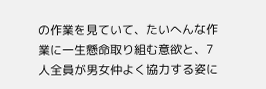の作業を見ていて、たいへんな作業に一生懸命取り組む意欲と、7人全員が男女仲よく協力する姿に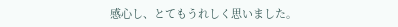感心し、とてもうれしく思いました。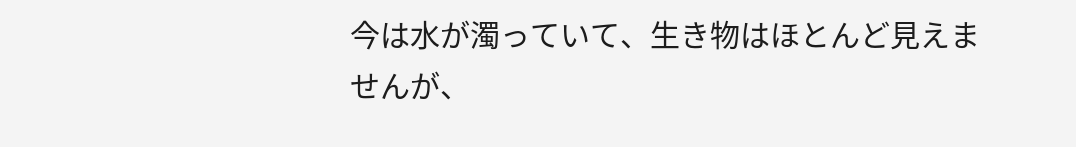今は水が濁っていて、生き物はほとんど見えませんが、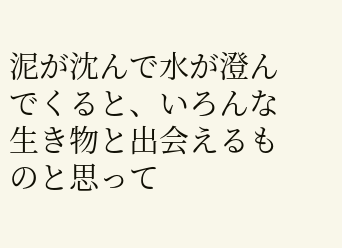泥が沈んで水が澄んでくると、いろんな生き物と出会えるものと思って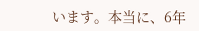います。本当に、6年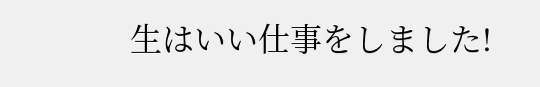生はいい仕事をしました!